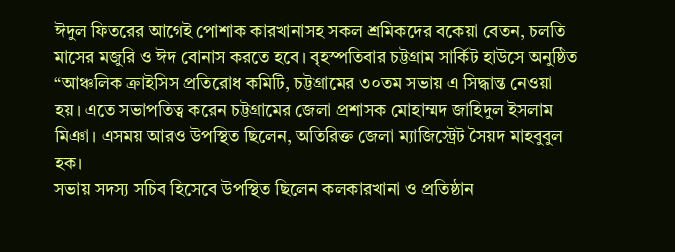ঈদুল ফিতরের আগেই পোশাক কারখানাসহ সকল শ্রমিকদের বকেয়া বেতন, চলতি মাসের মজুরি ও ঈদ বোনাস করতে হবে। বৃহস্পতিবার চট্টগ্রাম সার্কিট হাউসে অনুষ্ঠিত “আঞ্চলিক ক্রাইসিস প্রতিরোধ কমিটি, চট্টগ্রামের ৩০তম সভায় এ সিদ্ধান্ত নেওয়া হয়। এতে সভাপতিত্ব করেন চট্টগ্রামের জেলা প্রশাসক মোহাম্মদ জাহিদুল ইসলাম মিঞা। এসময় আরও উপস্থিত ছিলেন, অতিরিক্ত জেলা ম্যাজিস্ট্রেট সৈয়দ মাহবুবুল হক।
সভায় সদস্য সচিব হিসেবে উপস্থিত ছিলেন কলকারখানা ও প্রতিষ্ঠান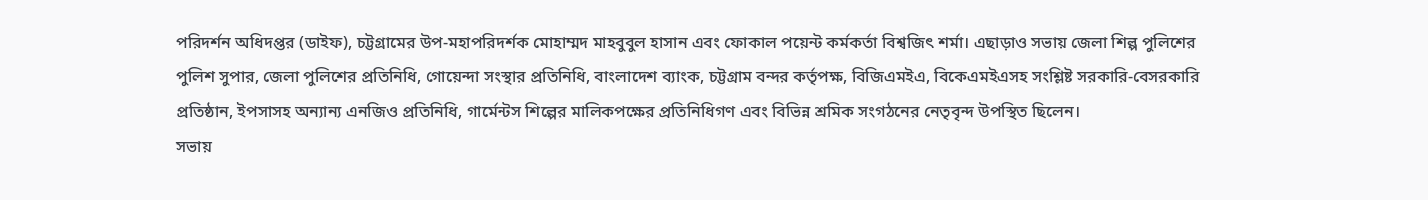পরিদর্শন অধিদপ্তর (ডাইফ), চট্টগ্রামের উপ-মহাপরিদর্শক মোহাম্মদ মাহবুবুল হাসান এবং ফোকাল পয়েন্ট কর্মকর্তা বিশ্বজিৎ শর্মা। এছাড়াও সভায় জেলা শিল্প পুলিশের পুলিশ সুপার, জেলা পুলিশের প্রতিনিধি, গোয়েন্দা সংস্থার প্রতিনিধি, বাংলাদেশ ব্যাংক, চট্টগ্রাম বন্দর কর্তৃপক্ষ, বিজিএমইএ, বিকেএমইএসহ সংশ্লিষ্ট সরকারি-বেসরকারি প্রতিষ্ঠান, ইপসাসহ অন্যান্য এনজিও প্রতিনিধি, গার্মেন্টস শিল্পের মালিকপক্ষের প্রতিনিধিগণ এবং বিভিন্ন শ্রমিক সংগঠনের নেতৃবৃন্দ উপস্থিত ছিলেন।
সভায়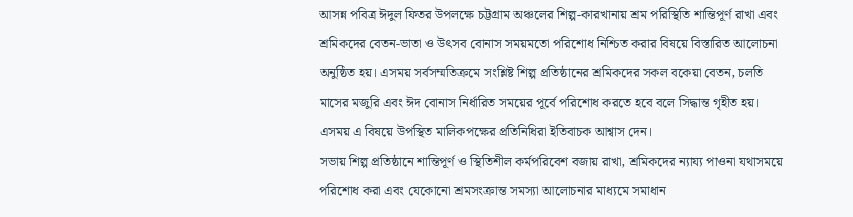আসন্ন পবিত্র ঈদুল ফিতর উপলক্ষে চট্টগ্রাম অঞ্চলের শিল্প-কারখানায় শ্রম পরিস্থিতি শান্তিপূর্ণ রাখা এবং শ্রমিকদের বেতন-ভাতা ও উৎসব বোনাস সময়মতো পরিশোধ নিশ্চিত করার বিষয়ে বিস্তারিত আলোচনা অনুষ্ঠিত হয়। এসময় সর্বসম্মতিক্রমে সংশ্লিষ্ট শিল্প প্রতিষ্ঠানের শ্রমিকদের সকল বকেয়া বেতন, চলতি মাসের মজুরি এবং ঈদ বোনাস নির্ধারিত সময়ের পূর্বে পরিশোধ করতে হবে বলে সিদ্ধান্ত গৃহীত হয়। এসময় এ বিষয়ে উপস্থিত মালিকপক্ষের প্রতিনিধিরা ইতিবাচক আশ্বাস দেন।
সভায় শিল্প প্রতিষ্ঠানে শান্তিপূর্ণ ও স্থিতিশীল কর্মপরিবেশ বজায় রাখা, শ্রমিকদের ন্যায্য পাওনা যথাসময়ে পরিশোধ করা এবং যেকোনো শ্রমসংক্রান্ত সমস্যা আলোচনার মাধ্যমে সমাধান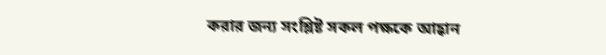করার জন্য সংশ্লিষ্ট সকল পক্ষকে আহ্বান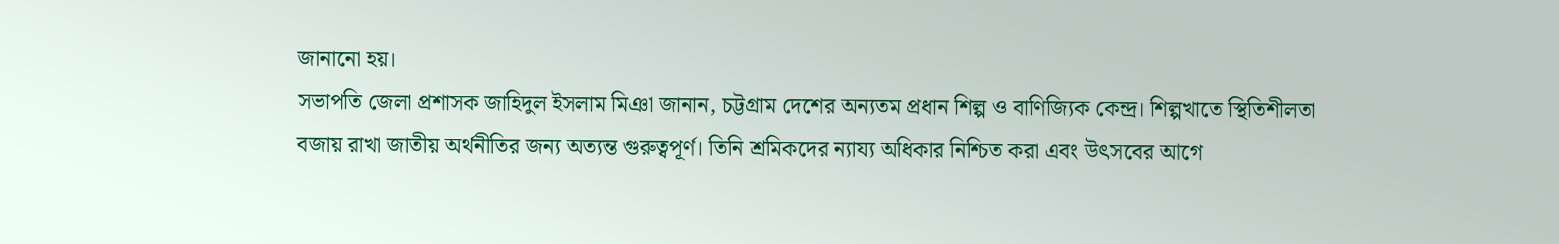জানানো হয়।
সভাপতি জেলা প্রশাসক জাহিদুল ইসলাম মিঞা জানান, চট্টগ্রাম দেশের অন্যতম প্রধান শিল্প ও বাণিজ্যিক কেন্দ্র। শিল্পখাতে স্থিতিশীলতা বজায় রাখা জাতীয় অর্থনীতির জন্য অত্যন্ত গুরুত্বপূর্ণ। তিনি শ্রমিকদের ন্যায্য অধিকার নিশ্চিত করা এবং উৎসবের আগে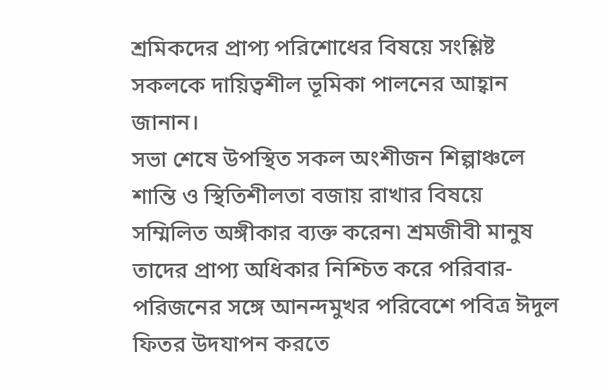শ্রমিকদের প্রাপ্য পরিশোধের বিষয়ে সংশ্লিষ্ট সকলকে দায়িত্বশীল ভূমিকা পালনের আহ্বান জানান।
সভা শেষে উপস্থিত সকল অংশীজন শিল্পাঞ্চলে শান্তি ও স্থিতিশীলতা বজায় রাখার বিষয়ে সম্মিলিত অঙ্গীকার ব্যক্ত করেন৷ শ্রমজীবী মানুষ তাদের প্রাপ্য অধিকার নিশ্চিত করে পরিবার-পরিজনের সঙ্গে আনন্দমুখর পরিবেশে পবিত্র ঈদুল ফিতর উদযাপন করতে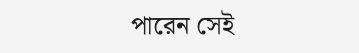পারেন সেই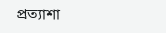প্রত্যাশা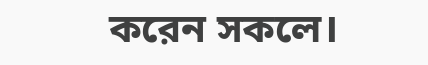করেন সকলে।